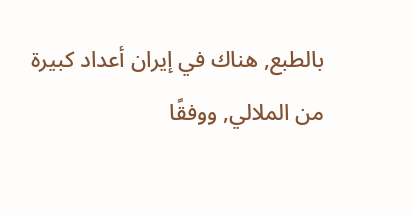بالطبع, هناك في إيران أعداد كبيرة من الملالي, ووفقًا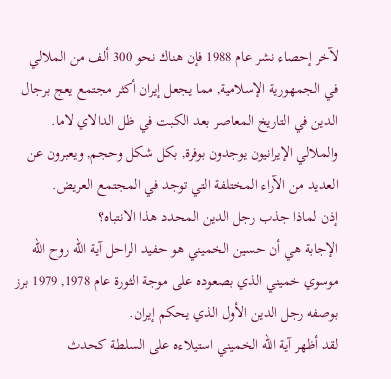لآخر إحصاء نشر عام 1988 فإن هناك نحو 300 ألف من الملالي في الجمهورية الإسلامية, مما يجعل إيران أكثر مجتمع يعج برجال الدين في التاريخ المعاصر بعد الكبت في ظل الدالاي لاما. والملالي الإيرانيون يوجدون بوفرة, بكل شكل وحجم, ويعبرون عن العديد من الآراء المختلفة التي توجد في المجتمع العريض.
إذن لماذا جذب رجل الدين المحدد هذا الانتباه؟
الإجابة هي أن حسين الخميني هو حفيد الراحل آية الله روح الله موسوي خميني الذي بصعوده على موجة الثورة عام 1978, 1979 برز بوصفه رجل الدين الأول الذي يحكم إيران.
لقد أظهر آية الله الخميني استيلاءه على السلطة كحدث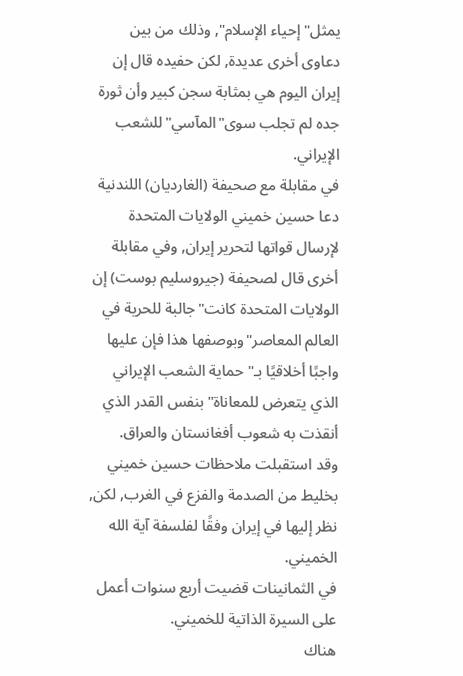يمثل"إحياء الإسلام", وذلك من بين دعاوى أخرى عديدة, لكن حفيده قال إن إيران اليوم هي بمثابة سجن كبير وأن ثورة جده لم تجلب سوى"المآسي"للشعب الإيراني.
في مقابلة مع صحيفة (الغارديان) اللندنية دعا حسين خميني الولايات المتحدة لإرسال قواتها لتحرير إيران, وفي مقابلة أخرى قال لصحيفة (جيروسليم بوست) إن الولايات المتحدة كانت"جالبة للحرية في العالم المعاصر"وبوصفها هذا فإن عليها واجبًا أخلاقيًا بـ"حماية الشعب الإيراني الذي يتعرض للمعاناة"بنفس القدر الذي أنقذت به شعوب أفغانستان والعراق.
وقد استقبلت ملاحظات حسين خميني بخليط من الصدمة والفزع في الغرب, لكن, نظر إليها في إيران وفقًا لفلسفة آية الله الخميني.
في الثمانينات قضيت أربع سنوات أعمل على السيرة الذاتية للخميني.
هناك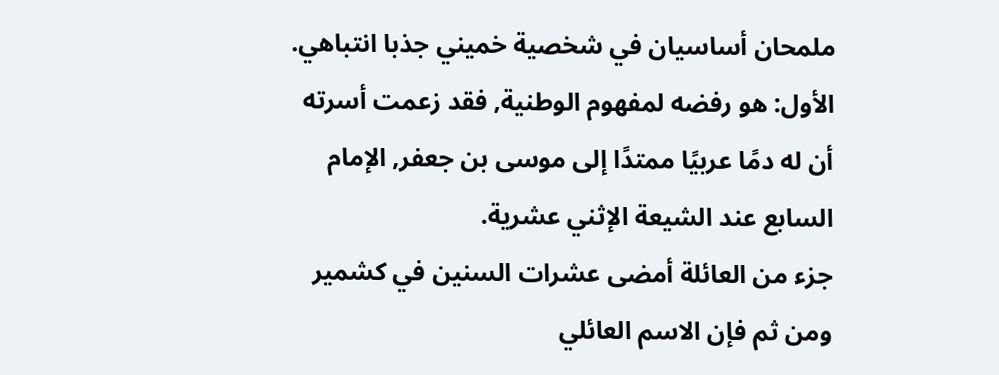ملمحان أساسيان في شخصية خميني جذبا انتباهي.
الأول: هو رفضه لمفهوم الوطنية, فقد زعمت أسرته أن له دمًا عربيًا ممتدًا إلى موسى بن جعفر, الإمام السابع عند الشيعة الإثني عشرية.
جزء من العائلة أمضى عشرات السنين في كشمير ومن ثم فإن الاسم العائلي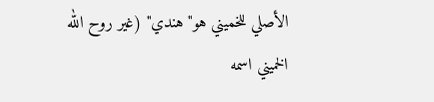الأصلي للخميني هو"هندي" (غير روح الله الخميني اسمه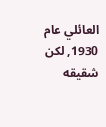العائلي عام 1930, لكن شقيقه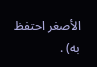الأصغر احتفظ به) .